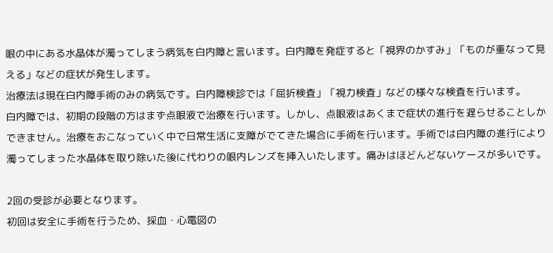眼の中にある水晶体が濁ってしまう病気を白内障と言います。白内障を発症すると「視界のかすみ」「ものが重なって見える」などの症状が発生します。
治療法は現在白内障手術のみの病気です。白内障検診では「屈折検査」「視力検査」などの様々な検査を行います。
白内障では、初期の段階の方はまず点眼液で治療を行います。しかし、点眼液はあくまで症状の進行を遅らせることしかできません。治療をおこなっていく中で日常生活に支障がでてきた場合に手術を行います。手術では白内障の進行により濁ってしまった水晶体を取り除いた後に代わりの眼内レンズを挿入いたします。痛みはほどんどないケースが多いです。

2回の受診が必要となります。
初回は安全に手術を行うため、採血・心電図の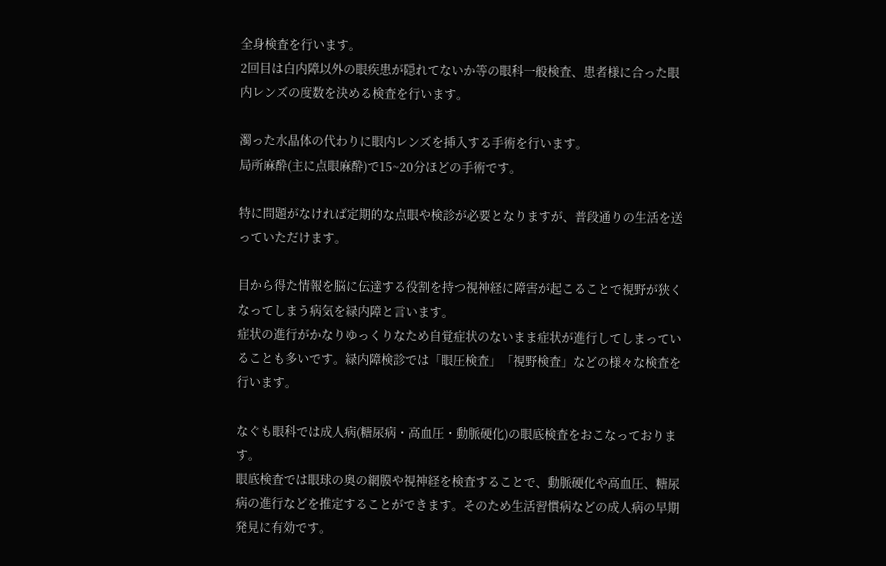全身検査を行います。
2回目は白内障以外の眼疾患が隠れてないか等の眼科一般検査、患者様に合った眼内レンズの度数を決める検査を行います。

濁った水晶体の代わりに眼内レンズを挿入する手術を行います。
局所麻酔(主に点眼麻酔)で15~20分ほどの手術です。

特に問題がなければ定期的な点眼や検診が必要となりますが、普段通りの生活を送っていただけます。

目から得た情報を脳に伝達する役割を持つ視神経に障害が起こることで視野が狭くなってしまう病気を緑内障と言います。
症状の進行がかなりゆっくりなため自覚症状のないまま症状が進行してしまっていることも多いです。緑内障検診では「眼圧検査」「視野検査」などの様々な検査を行います。

なぐも眼科では成人病(糖尿病・高血圧・動脈硬化)の眼底検査をおこなっております。
眼底検査では眼球の奥の網膜や視神経を検査することで、動脈硬化や高血圧、糖尿病の進行などを推定することができます。そのため生活習慣病などの成人病の早期発見に有効です。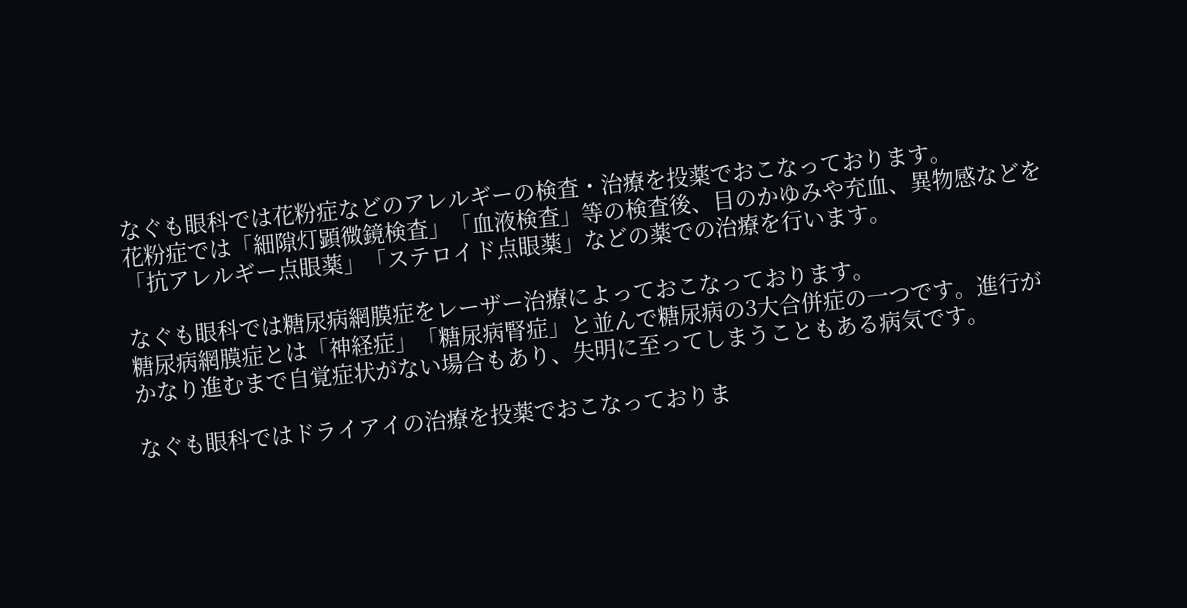なぐも眼科では花粉症などのアレルギーの検査・治療を投薬でおこなっております。
花粉症では「細隙灯顕微鏡検査」「血液検査」等の検査後、目のかゆみや充血、異物感などを「抗アレルギー点眼薬」「ステロイド点眼薬」などの薬での治療を行います。

なぐも眼科では糖尿病網膜症をレーザー治療によっておこなっております。
糖尿病網膜症とは「神経症」「糖尿病腎症」と並んで糖尿病の3大合併症の一つです。進行がかなり進むまで自覚症状がない場合もあり、失明に至ってしまうこともある病気です。

なぐも眼科ではドライアイの治療を投薬でおこなっておりま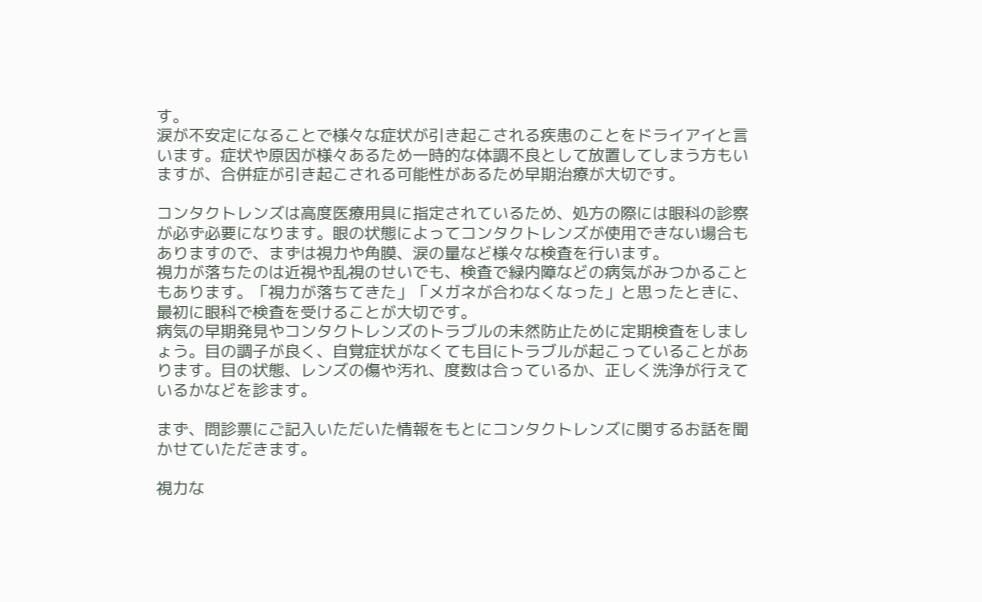す。
涙が不安定になることで様々な症状が引き起こされる疾患のことをドライアイと言います。症状や原因が様々あるため一時的な体調不良として放置してしまう方もいますが、合併症が引き起こされる可能性があるため早期治療が大切です。

コンタクトレンズは高度医療用具に指定されているため、処方の際には眼科の診察が必ず必要になります。眼の状態によってコンタクトレンズが使用できない場合もありますので、まずは視力や角膜、涙の量など様々な検査を行います。
視力が落ちたのは近視や乱視のせいでも、検査で緑内障などの病気がみつかることもあります。「視力が落ちてきた」「メガネが合わなくなった」と思ったときに、最初に眼科で検査を受けることが大切です。
病気の早期発見やコンタクトレンズのトラブルの未然防止ために定期検査をしましょう。目の調子が良く、自覚症状がなくても目にトラブルが起こっていることがあります。目の状態、レンズの傷や汚れ、度数は合っているか、正しく洗浄が行えているかなどを診ます。

まず、問診票にご記入いただいた情報をもとにコンタクトレンズに関するお話を聞かせていただきます。

視力な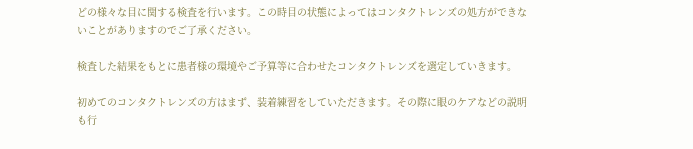どの様々な目に関する検査を行います。この時目の状態によってはコンタクトレンズの処方ができないことがありますのでご了承ください。

検査した結果をもとに患者様の環境やご予算等に合わせたコンタクトレンズを選定していきます。

初めてのコンタクトレンズの方はまず、装着練習をしていただきます。その際に眼のケアなどの説明も行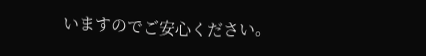いますのでご安心ください。